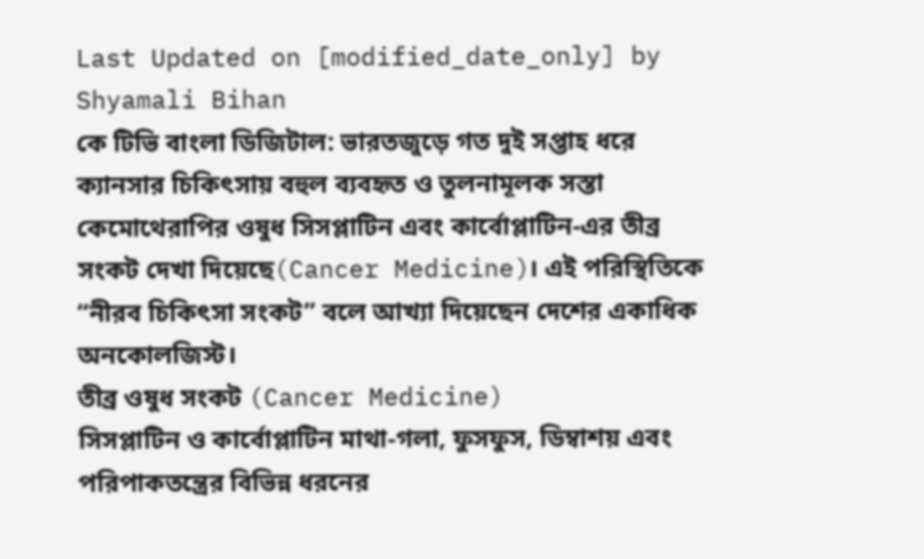Last Updated on [modified_date_only] by Shyamali Bihan
কে টিভি বাংলা ডিজিটাল: ভারতজুড়ে গত দুই সপ্তাহ ধরে ক্যানসার চিকিৎসায় বহুল ব্যবহৃত ও তুলনামূলক সস্তা কেমোথেরাপির ওষুধ সিসপ্লাটিন এবং কার্বোপ্লাটিন-এর তীব্র সংকট দেখা দিয়েছে(Cancer Medicine)। এই পরিস্থিতিকে “নীরব চিকিৎসা সংকট” বলে আখ্যা দিয়েছেন দেশের একাধিক অনকোলজিস্ট।
তীব্র ওষুধ সংকট (Cancer Medicine)
সিসপ্লাটিন ও কার্বোপ্লাটিন মাথা-গলা, ফুসফুস, ডিম্বাশয় এবং পরিপাকতন্ত্রের বিভিন্ন ধরনের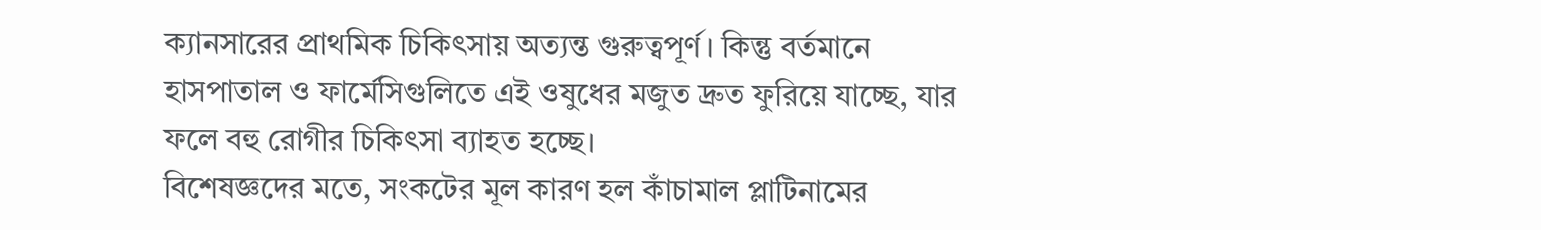ক্যানসারের প্রাথমিক চিকিৎসায় অত্যন্ত গুরুত্বপূর্ণ। কিন্তু বর্তমানে হাসপাতাল ও ফার্মেসিগুলিতে এই ওষুধের মজুত দ্রুত ফুরিয়ে যাচ্ছে, যার ফলে বহু রোগীর চিকিৎসা ব্যাহত হচ্ছে।
বিশেষজ্ঞদের মতে, সংকটের মূল কারণ হল কাঁচামাল প্লাটিনামের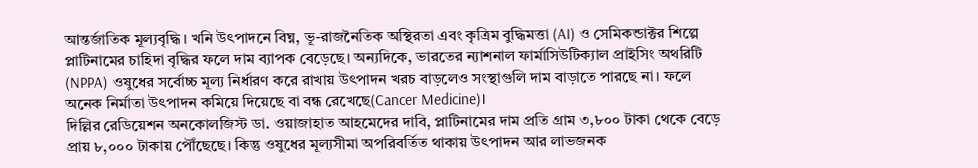আন্তর্জাতিক মূল্যবৃদ্ধি। খনি উৎপাদনে বিঘ্ন, ভূ-রাজনৈতিক অস্থিরতা এবং কৃত্রিম বুদ্ধিমত্তা (AI) ও সেমিকন্ডাক্টর শিল্পে প্লাটিনামের চাহিদা বৃদ্ধির ফলে দাম ব্যাপক বেড়েছে। অন্যদিকে, ভারতের ন্যাশনাল ফার্মাসিউটিক্যাল প্রাইসিং অথরিটি (NPPA) ওষুধের সর্বোচ্চ মূল্য নির্ধারণ করে রাখায় উৎপাদন খরচ বাড়লেও সংস্থাগুলি দাম বাড়াতে পারছে না। ফলে অনেক নির্মাতা উৎপাদন কমিয়ে দিয়েছে বা বন্ধ রেখেছে(Cancer Medicine)।
দিল্লির রেডিয়েশন অনকোলজিস্ট ডা. ওয়াজাহাত আহমেদের দাবি, প্লাটিনামের দাম প্রতি গ্রাম ৩,৮০০ টাকা থেকে বেড়ে প্রায় ৮,০০০ টাকায় পৌঁছেছে। কিন্তু ওষুধের মূল্যসীমা অপরিবর্তিত থাকায় উৎপাদন আর লাভজনক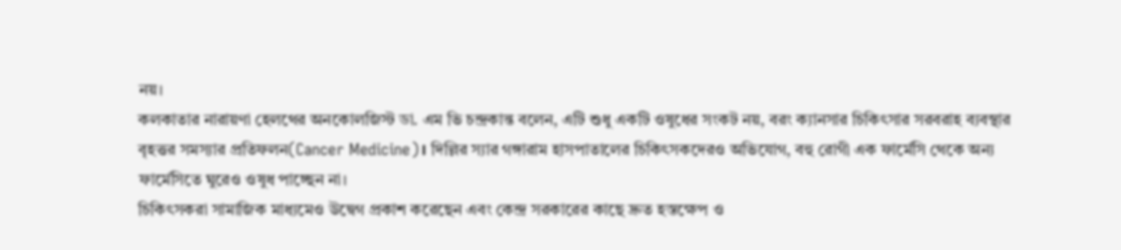নয়।
কলকাতার নারায়ণা হেলথের অনকোলজিস্ট ডা. এম ভি চন্দ্রকান্ত বলেন, এটি শুধু একটি ওষুধের সংকট নয়, বরং ক্যানসার চিকিৎসার সরবরাহ ব্যবস্থার বৃহত্তর সমস্যার প্রতিফলন(Cancer Medicine)। দিল্লির স্যার গঙ্গারাম হাসপাতালের চিকিৎসকদেরও অভিযোগ, বহু রোগী এক ফার্মেসি থেকে অন্য ফার্মেসিতে ঘুরেও ওষুধ পাচ্ছেন না।
চিকিৎসকরা সামাজিক মাধ্যমেও উদ্বেগ প্রকাশ করেছেন এবং কেন্দ্র সরকারের কাছে দ্রুত হস্তক্ষেপ ও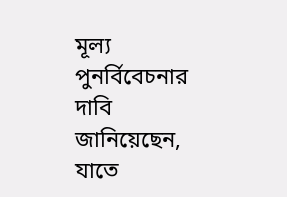মূল্য পুনর্বিবেচনার দাবি জানিয়েছেন, যাতে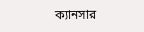ক্যানসার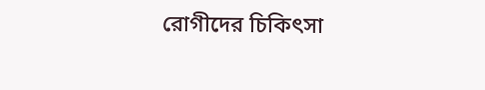রোগীদের চিকিৎসা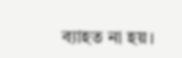ব্যাহত না হয়।